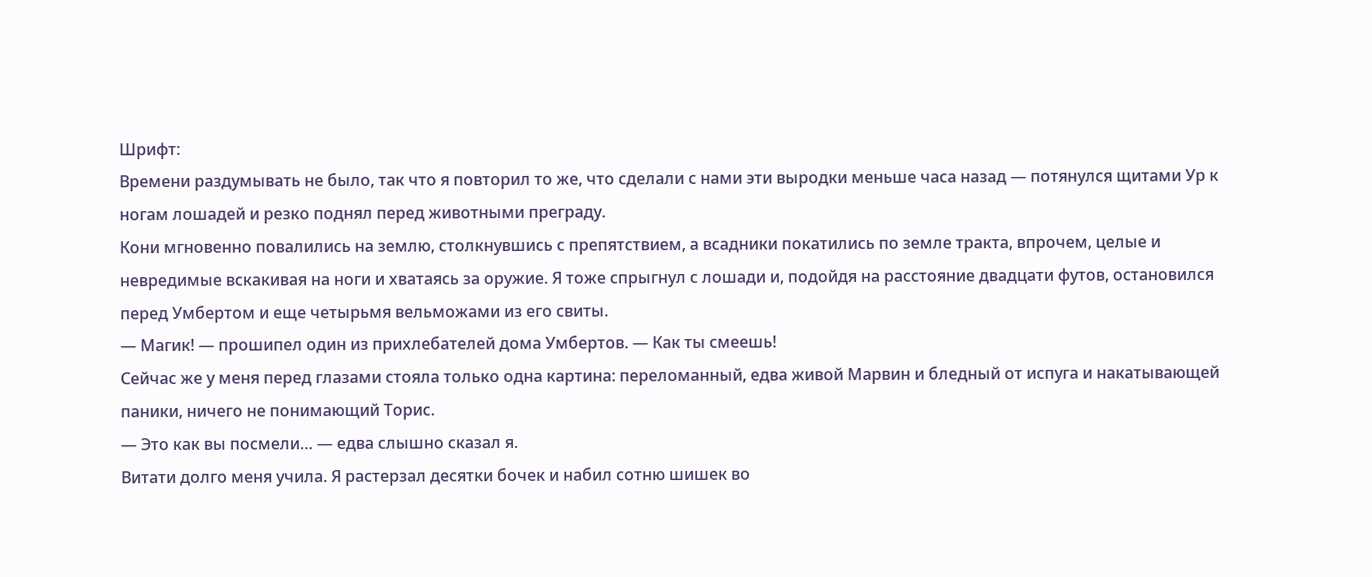Шрифт:
Времени раздумывать не было, так что я повторил то же, что сделали с нами эти выродки меньше часа назад — потянулся щитами Ур к ногам лошадей и резко поднял перед животными преграду.
Кони мгновенно повалились на землю, столкнувшись с препятствием, а всадники покатились по земле тракта, впрочем, целые и невредимые вскакивая на ноги и хватаясь за оружие. Я тоже спрыгнул с лошади и, подойдя на расстояние двадцати футов, остановился перед Умбертом и еще четырьмя вельможами из его свиты.
— Магик! — прошипел один из прихлебателей дома Умбертов. — Как ты смеешь!
Сейчас же у меня перед глазами стояла только одна картина: переломанный, едва живой Марвин и бледный от испуга и накатывающей паники, ничего не понимающий Торис.
— Это как вы посмели… — едва слышно сказал я.
Витати долго меня учила. Я растерзал десятки бочек и набил сотню шишек во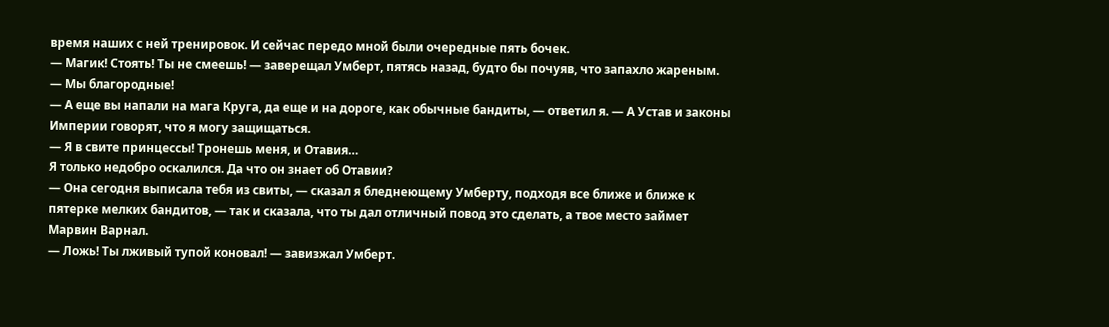время наших с ней тренировок. И сейчас передо мной были очередные пять бочек.
— Магик! Стоять! Ты не смеешь! — заверещал Умберт, пятясь назад, будто бы почуяв, что запахло жареным. — Мы благородные!
— А еще вы напали на мага Круга, да еще и на дороге, как обычные бандиты, — ответил я. — А Устав и законы Империи говорят, что я могу защищаться.
— Я в свите принцессы! Тронешь меня, и Отавия…
Я только недобро оскалился. Да что он знает об Отавии?
— Она сегодня выписала тебя из свиты, — сказал я бледнеющему Умберту, подходя все ближе и ближе к пятерке мелких бандитов, — так и сказала, что ты дал отличный повод это сделать, а твое место займет Марвин Варнал.
— Ложь! Ты лживый тупой коновал! — завизжал Умберт.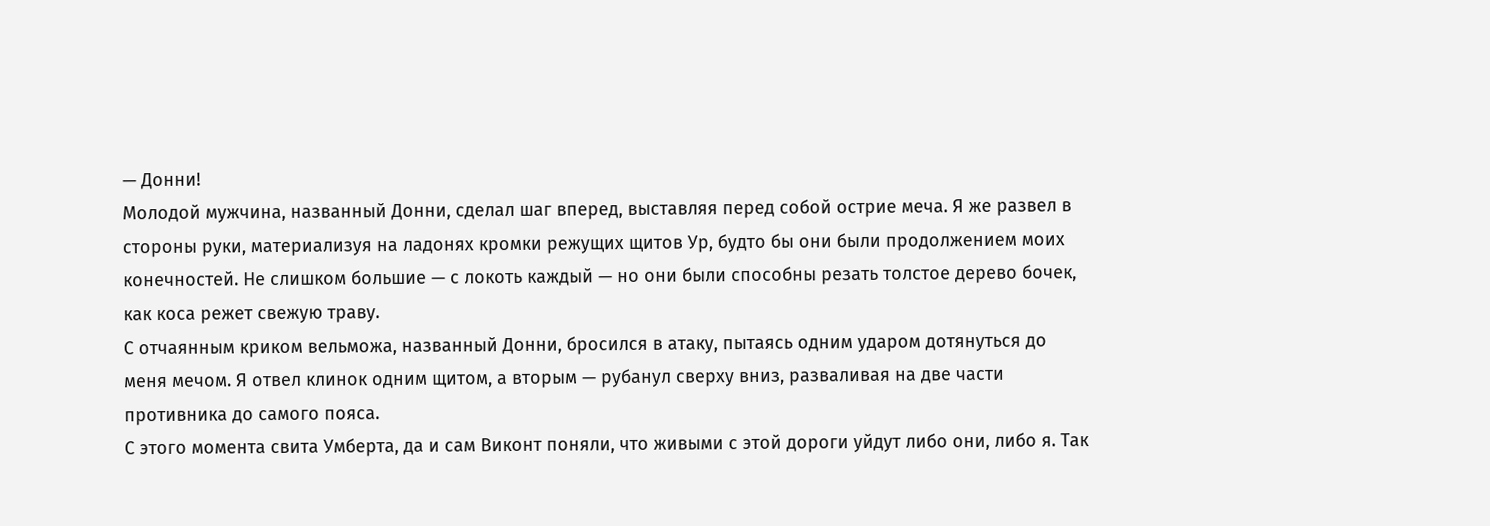— Донни!
Молодой мужчина, названный Донни, сделал шаг вперед, выставляя перед собой острие меча. Я же развел в стороны руки, материализуя на ладонях кромки режущих щитов Ур, будто бы они были продолжением моих конечностей. Не слишком большие — с локоть каждый — но они были способны резать толстое дерево бочек, как коса режет свежую траву.
С отчаянным криком вельможа, названный Донни, бросился в атаку, пытаясь одним ударом дотянуться до меня мечом. Я отвел клинок одним щитом, а вторым — рубанул сверху вниз, разваливая на две части противника до самого пояса.
С этого момента свита Умберта, да и сам Виконт поняли, что живыми с этой дороги уйдут либо они, либо я. Так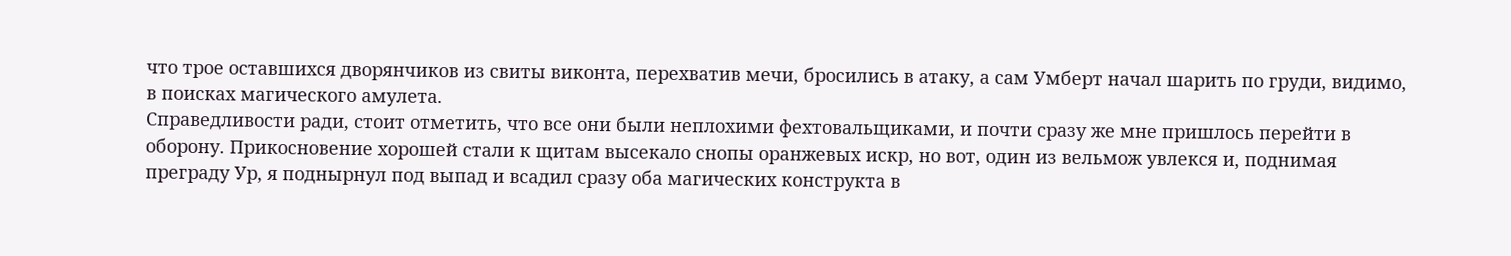что трое оставшихся дворянчиков из свиты виконта, перехватив мечи, бросились в атаку, а сам Умберт начал шарить по груди, видимо, в поисках магического амулета.
Справедливости ради, стоит отметить, что все они были неплохими фехтовальщиками, и почти сразу же мне пришлось перейти в оборону. Прикосновение хорошей стали к щитам высекало снопы оранжевых искр, но вот, один из вельмож увлекся и, поднимая преграду Ур, я поднырнул под выпад и всадил сразу оба магических конструкта в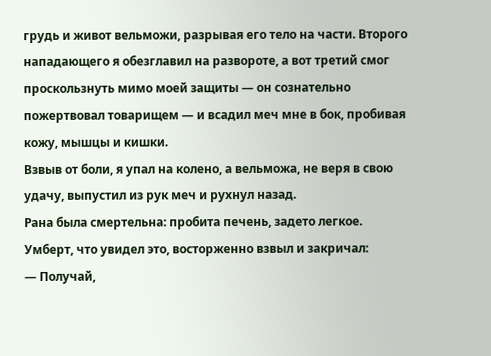грудь и живот вельможи, разрывая его тело на части. Второго нападающего я обезглавил на развороте, а вот третий смог проскользнуть мимо моей защиты — он сознательно пожертвовал товарищем — и всадил меч мне в бок, пробивая кожу, мышцы и кишки.
Взвыв от боли, я упал на колено, а вельможа, не веря в свою удачу, выпустил из рук меч и рухнул назад.
Рана была смертельна: пробита печень, задето легкое. Умберт, что увидел это, восторженно взвыл и закричал:
— Получай,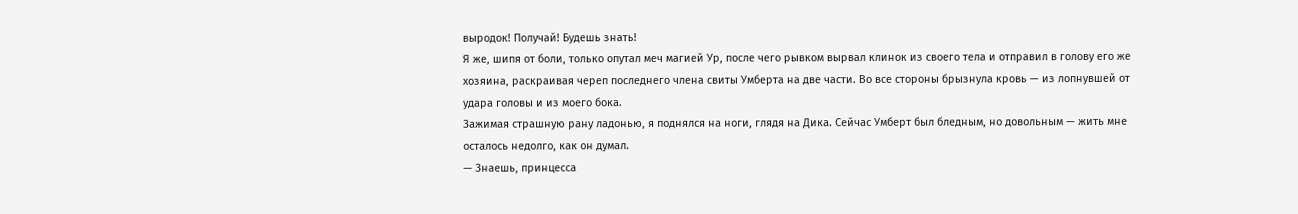выродок! Получай! Будешь знать!
Я же, шипя от боли, только опутал меч магией Ур, после чего рывком вырвал клинок из своего тела и отправил в голову его же хозяина, раскраивая череп последнего члена свиты Умберта на две части. Во все стороны брызнула кровь — из лопнувшей от удара головы и из моего бока.
Зажимая страшную рану ладонью, я поднялся на ноги, глядя на Дика. Сейчас Умберт был бледным, но довольным — жить мне осталось недолго, как он думал.
— Знаешь, принцесса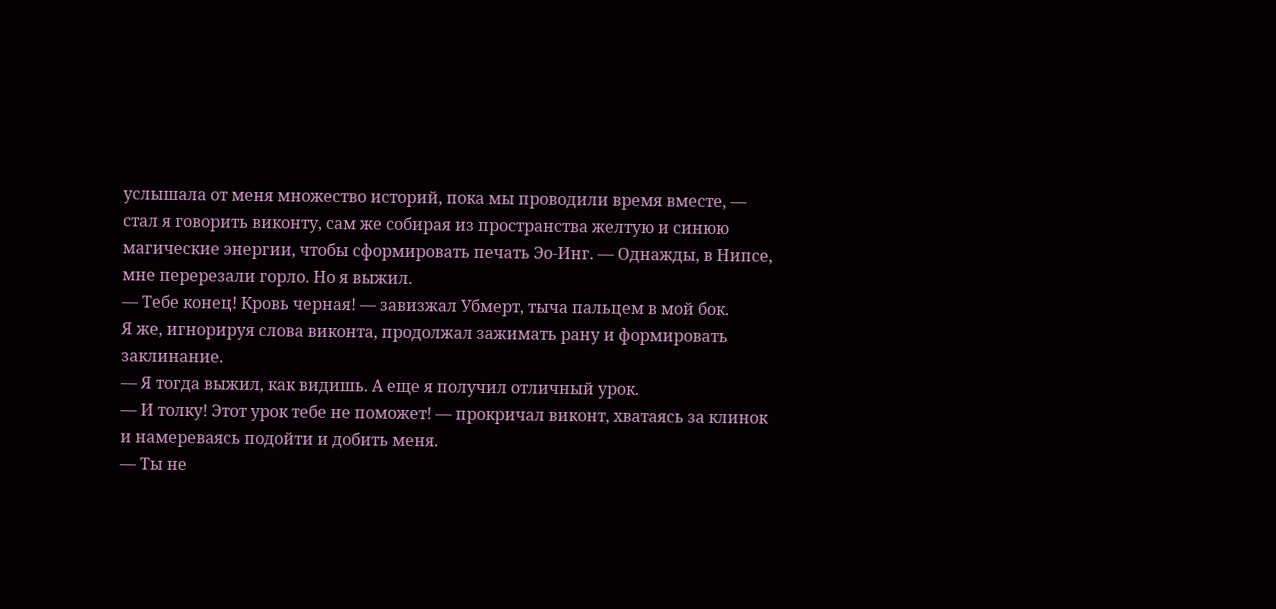услышала от меня множество историй, пока мы проводили время вместе, — стал я говорить виконту, сам же собирая из пространства желтую и синюю магические энергии, чтобы сформировать печать Эо-Инг. — Однажды, в Нипсе, мне перерезали горло. Но я выжил.
— Тебе конец! Кровь черная! — завизжал Убмерт, тыча пальцем в мой бок.
Я же, игнорируя слова виконта, продолжал зажимать рану и формировать заклинание.
— Я тогда выжил, как видишь. А еще я получил отличный урок.
— И толку! Этот урок тебе не поможет! — прокричал виконт, хватаясь за клинок и намереваясь подойти и добить меня.
— Ты не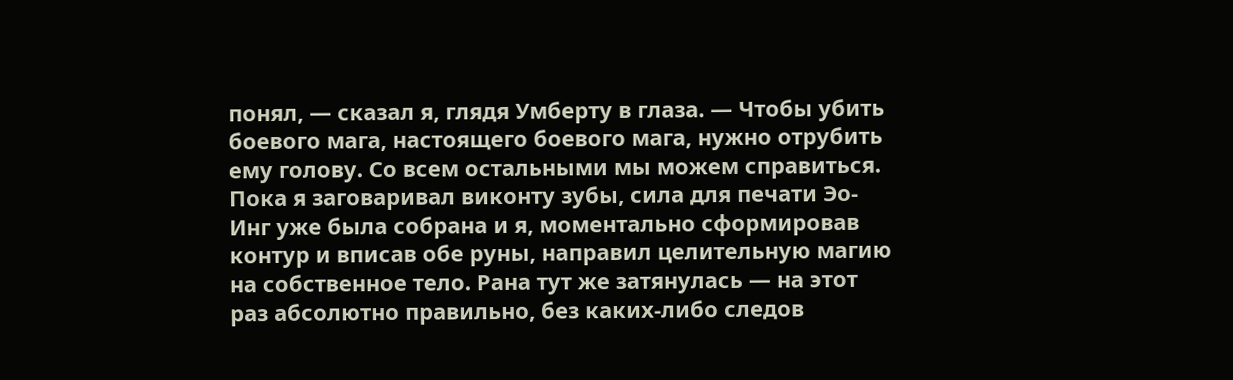понял, — сказал я, глядя Умберту в глаза. — Чтобы убить боевого мага, настоящего боевого мага, нужно отрубить ему голову. Со всем остальными мы можем справиться.
Пока я заговаривал виконту зубы, сила для печати Эо-Инг уже была собрана и я, моментально сформировав контур и вписав обе руны, направил целительную магию на собственное тело. Рана тут же затянулась — на этот раз абсолютно правильно, без каких-либо следов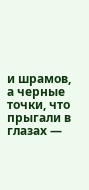и шрамов, а черные точки, что прыгали в глазах —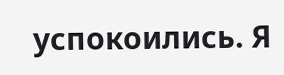успокоились. Я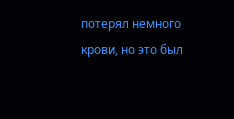потерял немного крови, но это был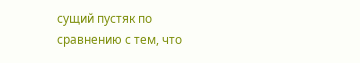сущий пустяк по сравнению с тем, что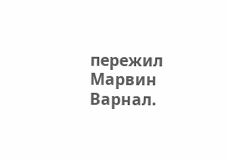пережил Марвин Варнал.